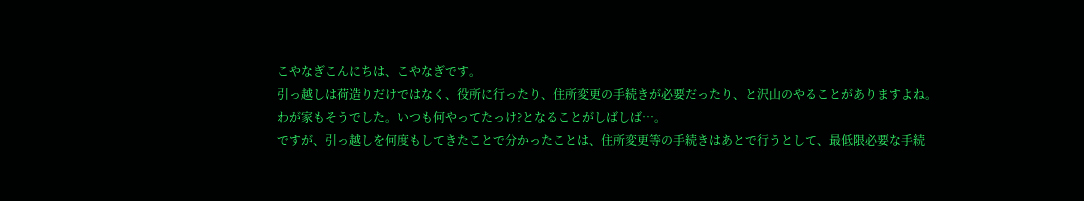こやなぎこんにちは、こやなぎです。
引っ越しは荷造りだけではなく、役所に行ったり、住所変更の手続きが必要だったり、と沢山のやることがありますよね。
わが家もそうでした。いつも何やってたっけ?となることがしばしば…。
ですが、引っ越しを何度もしてきたことで分かったことは、住所変更等の手続きはあとで行うとして、最低限必要な手続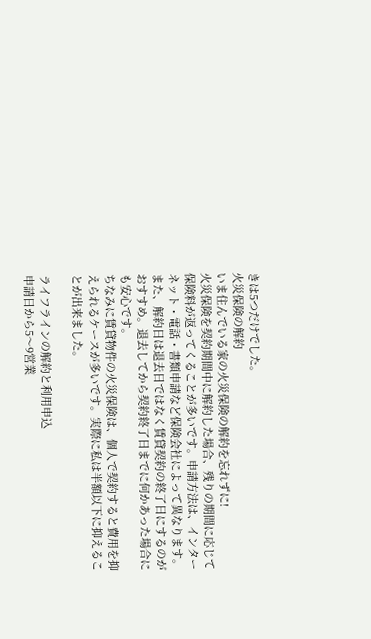きは5つだけでした。
火災保険の解約
いま住んでいる家の火災保険の解約を忘れずに!
火災保険を契約期間中に解約した場合、残りの期間に応じて保険料が返ってくることが多いです。申請方法は、インターネット・電話・書類申請など保険会社によって異なります。
また、解約日は退去日ではなく賃貸契約の終了日にするのがおすすめ。退去してから契約終了日までに何かあった場合にも安心です。
ちなみに賃貸物件の火災保険は、個人で契約すると費用を抑えられるケースが多いです。実際に私は半額以下に抑えることが出来ました。

ライフラインの解約と利用申込
申請日から5〜9営業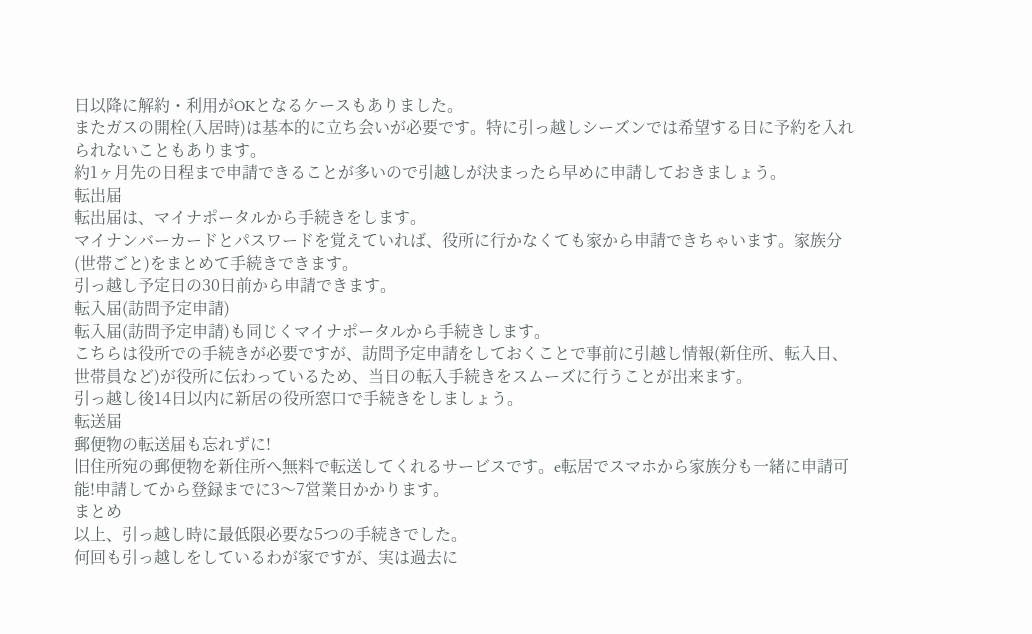日以降に解約・利用がOKとなるケースもありました。
またガスの開栓(入居時)は基本的に立ち会いが必要です。特に引っ越しシーズンでは希望する日に予約を入れられないこともあります。
約1ヶ月先の日程まで申請できることが多いので引越しが決まったら早めに申請しておきましょう。
転出届
転出届は、マイナポータルから手続きをします。
マイナンバーカードとパスワードを覚えていれば、役所に行かなくても家から申請できちゃいます。家族分(世帯ごと)をまとめて手続きできます。
引っ越し予定日の30日前から申請できます。
転入届(訪問予定申請)
転入届(訪問予定申請)も同じくマイナポータルから手続きします。
こちらは役所での手続きが必要ですが、訪問予定申請をしておくことで事前に引越し情報(新住所、転入日、世帯員など)が役所に伝わっているため、当日の転入手続きをスムーズに行うことが出来ます。
引っ越し後14日以内に新居の役所窓口で手続きをしましょう。
転送届
郵便物の転送届も忘れずに!
旧住所宛の郵便物を新住所へ無料で転送してくれるサービスです。e転居でスマホから家族分も一緒に申請可能!申請してから登録までに3〜7営業日かかります。
まとめ
以上、引っ越し時に最低限必要な5つの手続きでした。
何回も引っ越しをしているわが家ですが、実は過去に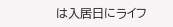は入居日にライフ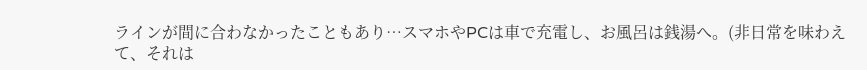ラインが間に合わなかったこともあり…スマホやPCは車で充電し、お風呂は銭湯へ。(非日常を味わえて、それは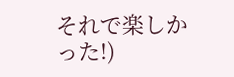それで楽しかった!)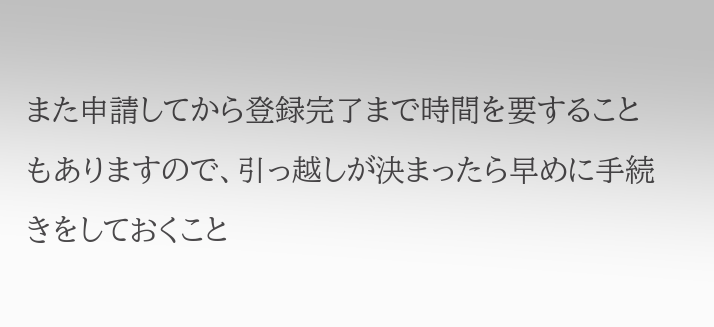また申請してから登録完了まで時間を要することもありますので、引っ越しが決まったら早めに手続きをしておくこと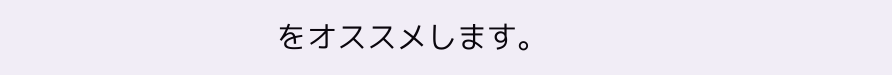をオススメします。